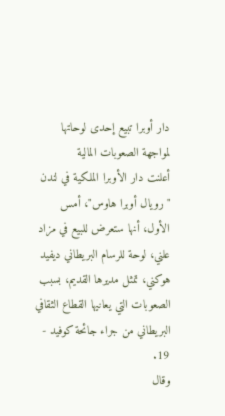دار أوبرا تبيع إحدى لوحاتها لمواجهة الصعوبات المالية
أعلنت دار الأوبرا الملكية في لندن "رويال أوبرا هاوس"، أمس الأول، أنها ستعرض للبيع في مزاد علني، لوحة للرسام البريطاني ديفيد هوكني، تمثل مديرها القديم، بسبب الصعوبات التي يعانيها القطاع الثقافي البريطاني من جراء جائحة كوفيد - 19.
وقال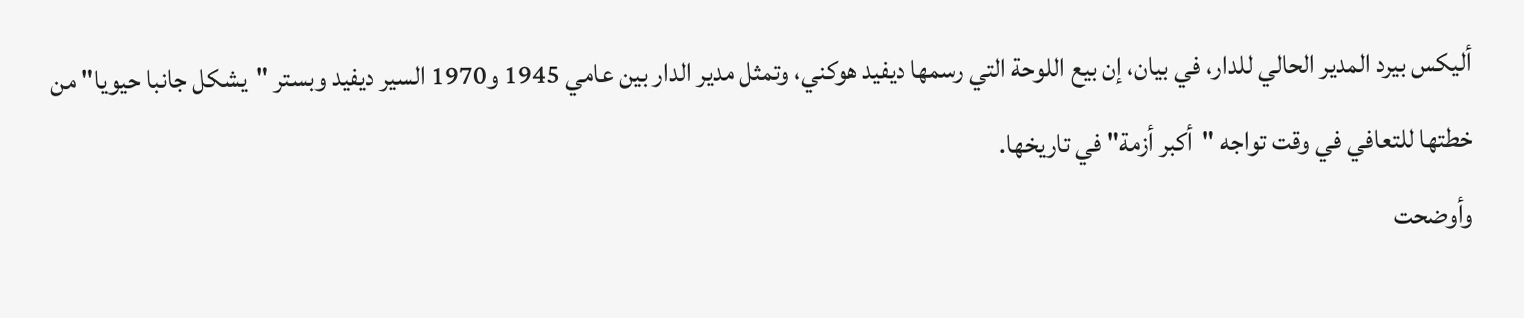أليكس بيرد المدير الحالي للدار، في بيان، إن بيع اللوحة التي رسمها ديفيد هوكني، وتمثل مدير الدار بين عامي 1945 و1970 السير ديفيد وبستر "يشكل جانبا حيويا" من خطتها للتعافي في وقت تواجه "أكبر أزمة" في تاريخها.
وأوضحت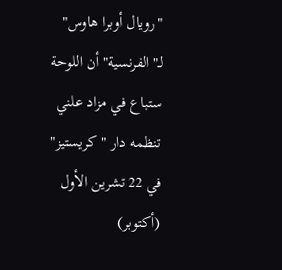"رويال أوبرا هاوس" لـ"الفرنسية" أن اللوحة ستباع في مزاد علني تنظمه دار "كريستيز" في 22 تشرين الأول (أكتوبر)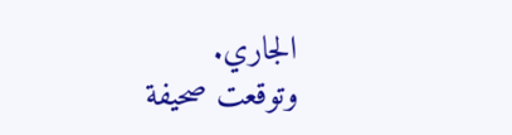الجاري.
وتوقعت صحيفة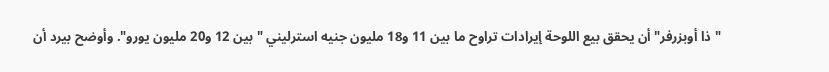"ذا أوبزرفر" أن يحقق بيع اللوحة إيرادات تراوح ما بين 11 و18 مليون جنيه استرليني "بين 12 و20 مليون يورو". وأوضح بيرد أن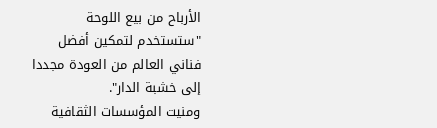الأرباح من بيع اللوحة "ستستخدم لتمكين أفضل فناني العالم من العودة مجددا إلى خشبة الدار".
ومنيت المؤسسات الثقافية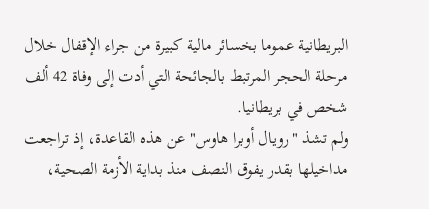البريطانية عموما بخسائر مالية كبيرة من جراء الإقفال خلال مرحلة الحجر المرتبط بالجائحة التي أدت إلى وفاة 42 ألف شخص في بريطانيا.
ولم تشذ "رويال أوبرا هاوس" عن هذه القاعدة، إذ تراجعت مداخيلها بقدر يفوق النصف منذ بداية الأزمة الصحية،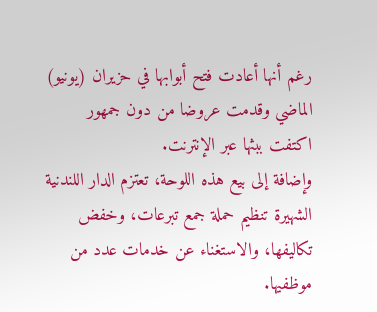رغم أنها أعادت فتح أبوابها في حزيران (يونيو) الماضي وقدمت عروضا من دون جمهور اكتفت ببثها عبر الإنترنت.
وإضافة إلى بيع هذه اللوحة، تعتزم الدار اللندنية الشهيرة تنظيم حملة جمع تبرعات، وخفض تكاليفها، والاستغناء عن خدمات عدد من موظفيها.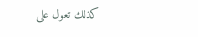كذلك تعول على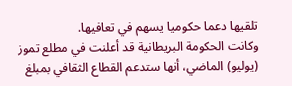تلقيها دعما حكوميا يسهم في تعافيها.
وكانت الحكومة البريطانية قد أعلنت في مطلع تموز (يوليو) الماضي، أنها ستدعم القطاع الثقافي بمبلغ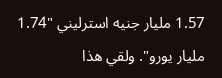1.57 مليار جنيه استرليني "1.74 مليار يورو". ولقي هذا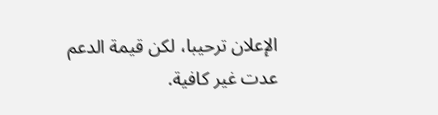الإعلان ترحيبا، لكن قيمة الدعم عدت غير كافية.